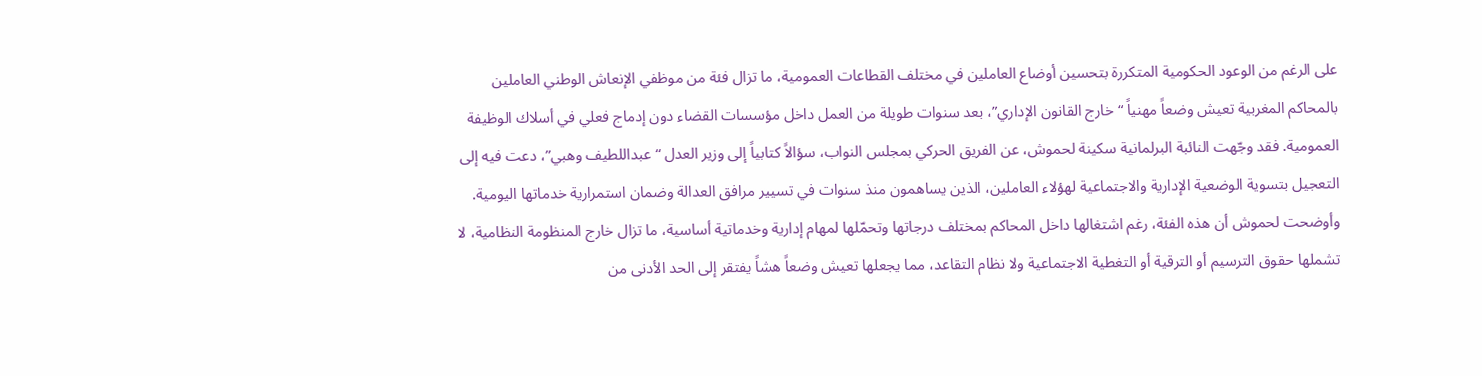على الرغم من الوعود الحكومية المتكررة بتحسين أوضاع العاملين في مختلف القطاعات العمومية، ما تزال فئة من موظفي الإنعاش الوطني العاملين بالمحاكم المغربية تعيش وضعاً مهنياً “خارج القانون الإداري”، بعد سنوات طويلة من العمل داخل مؤسسات القضاء دون إدماج فعلي في أسلاك الوظيفة العمومية. فقد وجّهت النائبة البرلمانية سكينة لحموش، عن الفريق الحركي بمجلس النواب، سؤالاً كتابياً إلى وزير العدل “عبداللطيف وهبي”، دعت فيه إلى التعجيل بتسوية الوضعية الإدارية والاجتماعية لهؤلاء العاملين، الذين يساهمون منذ سنوات في تسيير مرافق العدالة وضمان استمرارية خدماتها اليومية.
وأوضحت لحموش أن هذه الفئة، رغم اشتغالها داخل المحاكم بمختلف درجاتها وتحمّلها لمهام إدارية وخدماتية أساسية، ما تزال خارج المنظومة النظامية، لا تشملها حقوق الترسيم أو الترقية أو التغطية الاجتماعية ولا نظام التقاعد، مما يجعلها تعيش وضعاً هشاً يفتقر إلى الحد الأدنى من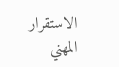الاستقرار المهني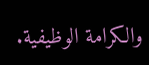والكرامة الوظيفية.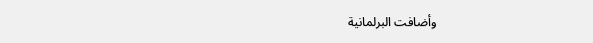وأضافت البرلمانية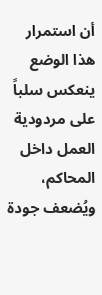أن استمرار هذا الوضع ينعكس سلباً على مردودية العمل داخل المحاكم، ويُضعف جودة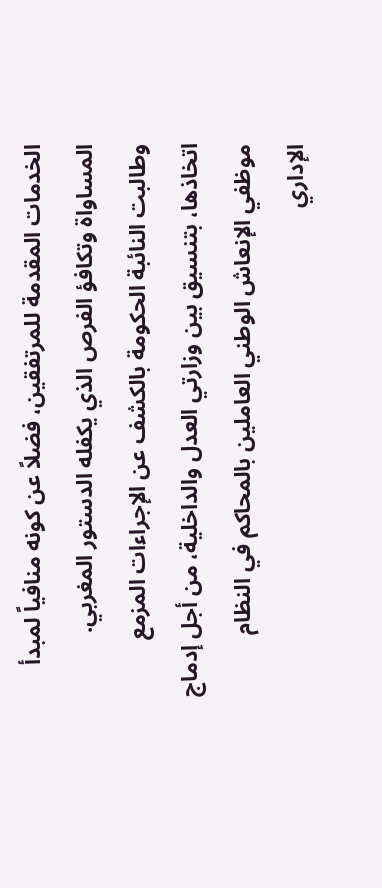الخدمات المقدمة للمرتفقين، فضلاً عن كونه منافياً لمبدأ المساواة وتكافؤ الفرص الذي يكفله الدستور المغربي.
وطالبت النائبة الحكومة بالكشف عن الإجراءات المزمع اتخاذها، بتنسيق بين وزارتي العدل والداخلية، من أجل إدماج موظفي الإنعاش الوطني العاملين بالمحاكم في النظام الإداري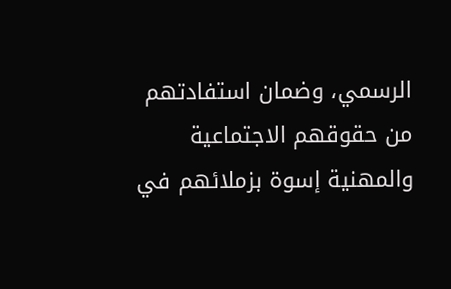الرسمي، وضمان استفادتهم من حقوقهم الاجتماعية والمهنية إسوة بزملائهم في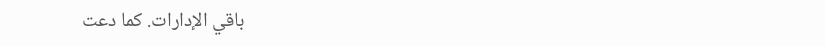باقي الإدارات. كما دعت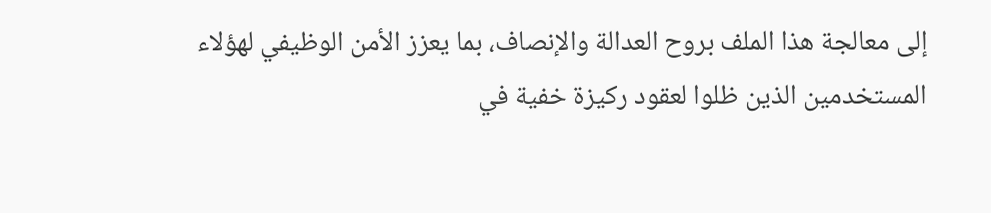إلى معالجة هذا الملف بروح العدالة والإنصاف، بما يعزز الأمن الوظيفي لهؤلاء المستخدمين الذين ظلوا لعقود ركيزة خفية في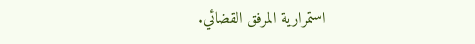استمرارية المرفق القضائي.